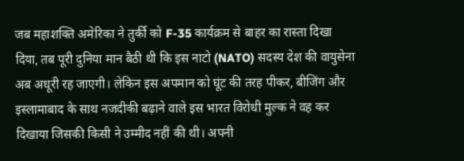जब महाशक्ति अमेरिका ने तुर्की को F-35 कार्यक्रम से बाहर का रास्ता दिखा दिया, तब पूरी दुनिया मान बैठी थी कि इस नाटो (NATO) सदस्य देश की वायुसेना अब अधूरी रह जाएगी। लेकिन इस अपमान को घूंट की तरह पीकर, बीजिंग और इस्लामाबाद के साथ नजदीकी बढ़ाने वाले इस भारत विरोधी मुल्क ने वह कर दिखाया जिसकी किसी ने उम्मीद नहीं की थी। अपनी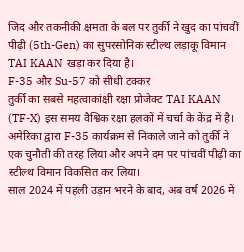जिद और तकनीकी क्षमता के बल पर तुर्की ने खुद का पांचवीं पीढ़ी (5th-Gen) का सुपरसोनिक स्टील्थ लड़ाकू विमान TAI KAAN खड़ा कर दिया है।
F-35 और Su-57 को सीधी टक्कर
तुर्की का सबसे महत्वाकांक्षी रक्षा प्रोजेक्ट TAI KAAN (TF-X) इस समय वैश्विक रक्षा हलकों में चर्चा के केंद्र में है। अमेरिका द्वारा F-35 कार्यक्रम से निकाले जाने को तुर्की ने एक चुनौती की तरह लिया और अपने दम पर पांचवीं पीढ़ी का स्टील्थ विमान विकसित कर लिया।
साल 2024 में पहली उड़ान भरने के बाद, अब वर्ष 2026 में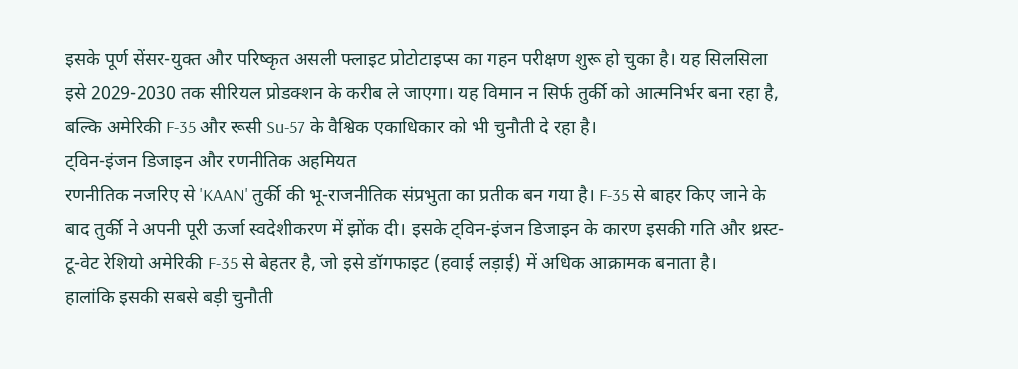इसके पूर्ण सेंसर-युक्त और परिष्कृत असली फ्लाइट प्रोटोटाइप्स का गहन परीक्षण शुरू हो चुका है। यह सिलसिला इसे 2029-2030 तक सीरियल प्रोडक्शन के करीब ले जाएगा। यह विमान न सिर्फ तुर्की को आत्मनिर्भर बना रहा है, बल्कि अमेरिकी F-35 और रूसी Su-57 के वैश्विक एकाधिकार को भी चुनौती दे रहा है।
ट्विन-इंजन डिजाइन और रणनीतिक अहमियत
रणनीतिक नजरिए से 'KAAN' तुर्की की भू-राजनीतिक संप्रभुता का प्रतीक बन गया है। F-35 से बाहर किए जाने के बाद तुर्की ने अपनी पूरी ऊर्जा स्वदेशीकरण में झोंक दी। इसके ट्विन-इंजन डिजाइन के कारण इसकी गति और थ्रस्ट-टू-वेट रेशियो अमेरिकी F-35 से बेहतर है, जो इसे डॉगफाइट (हवाई लड़ाई) में अधिक आक्रामक बनाता है।
हालांकि इसकी सबसे बड़ी चुनौती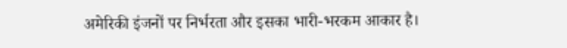अमेरिकी इंजनों पर निर्भरता और इसका भारी-भरकम आकार है।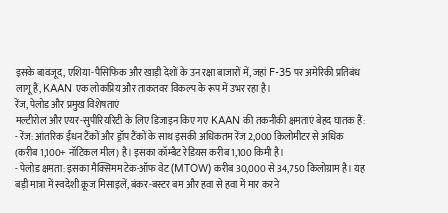इसके बावजूद, एशिया-पैसिफिक और खाड़ी देशों के उन रक्षा बाजारों में, जहां F-35 पर अमेरिकी प्रतिबंध लागू हैं, KAAN एक लोकप्रिय और ताकतवर विकल्प के रूप में उभर रहा है।
रेंज, पेलोड और प्रमुख विशेषताएं
मल्टीरोल और एयर-सुपीरियरिटी के लिए डिजाइन किए गए KAAN की तकनीकी क्षमताएं बेहद घातक हैं:
- रेंज: आंतरिक ईंधन टैंकों और ड्रॉप टैंकों के साथ इसकी अधिकतम रेंज 2,000 किलोमीटर से अधिक (करीब 1,100+ नॉटिकल मील) है। इसका कॉम्बैट रेडियस करीब 1,100 किमी है।
- पेलोड क्षमता: इसका मैक्सिमम टेक-ऑफ वेट (MTOW) करीब 30,000 से 34,750 किलोग्राम है। यह बड़ी मात्रा में स्वदेशी क्रूज मिसाइलें, बंकर-बस्टर बम और हवा से हवा में मार करने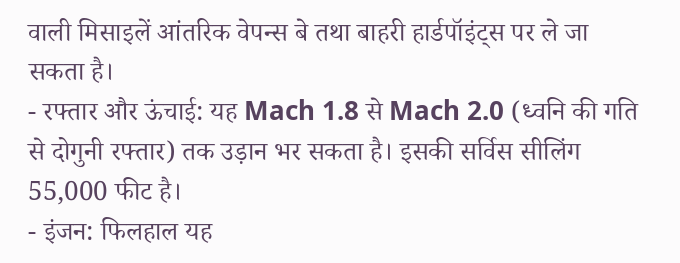वाली मिसाइलें आंतरिक वेपन्स बे तथा बाहरी हार्डपॉइंट्स पर ले जा सकता है।
- रफ्तार और ऊंचाई: यह Mach 1.8 से Mach 2.0 (ध्वनि की गति से दोगुनी रफ्तार) तक उड़ान भर सकता है। इसकी सर्विस सीलिंग 55,000 फीट है।
- इंजन: फिलहाल यह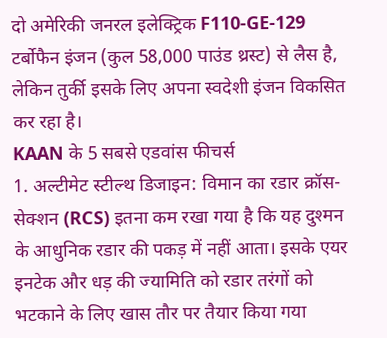दो अमेरिकी जनरल इलेक्ट्रिक F110-GE-129 टर्बोफैन इंजन (कुल 58,000 पाउंड थ्रस्ट) से लैस है, लेकिन तुर्की इसके लिए अपना स्वदेशी इंजन विकसित कर रहा है।
KAAN के 5 सबसे एडवांस फीचर्स
1. अल्टीमेट स्टील्थ डिजाइन: विमान का रडार क्रॉस-सेक्शन (RCS) इतना कम रखा गया है कि यह दुश्मन के आधुनिक रडार की पकड़ में नहीं आता। इसके एयर इनटेक और धड़ की ज्यामिति को रडार तरंगों को भटकाने के लिए खास तौर पर तैयार किया गया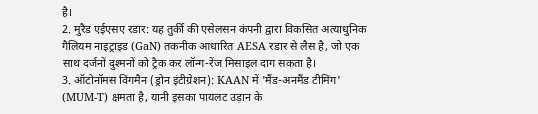है।
2. मुरैड एईएसए रडार: यह तुर्की की एसेलसन कंपनी द्वारा विकसित अत्याधुनिक गैलियम नाइट्राइड (GaN) तकनीक आधारित AESA रडार से लैस है, जो एक साथ दर्जनों दुश्मनों को ट्रैक कर लॉन्ग-रेंज मिसाइल दाग सकता है।
3. ऑटोनॉमस विंगमैन (ड्रोन इंटीग्रेशन): KAAN में 'मैंड-अनमैंड टीमिंग' (MUM-T) क्षमता है, यानी इसका पायलट उड़ान के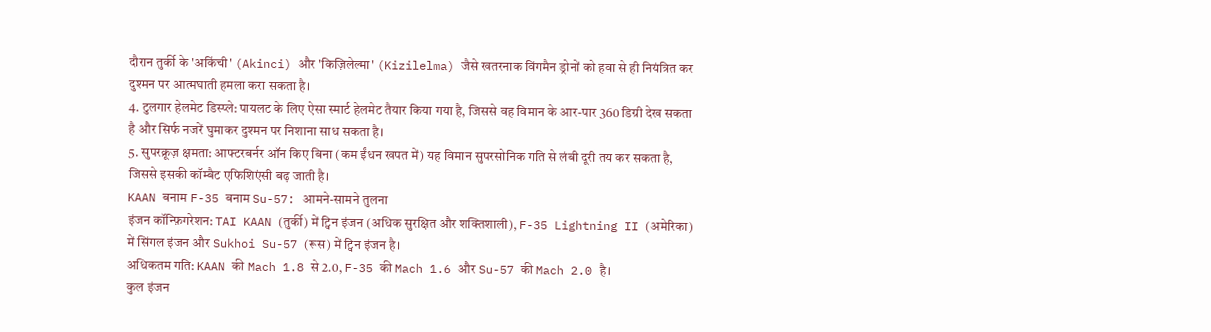दौरान तुर्की के 'अकिंची' (Akinci) और 'किज़िलेल्मा' (Kizilelma) जैसे खतरनाक विंगमैन ड्रोनों को हवा से ही नियंत्रित कर दुश्मन पर आत्मघाती हमला करा सकता है।
4. टुलगार हेलमेट डिस्प्ले: पायलट के लिए ऐसा स्मार्ट हेलमेट तैयार किया गया है, जिससे वह विमान के आर-पार 360 डिग्री देख सकता है और सिर्फ नजरें घुमाकर दुश्मन पर निशाना साध सकता है।
5. सुपरक्रूज़ क्षमता: आफ्टरबर्नर ऑन किए बिना (कम ईंधन खपत में) यह विमान सुपरसोनिक गति से लंबी दूरी तय कर सकता है, जिससे इसकी कॉम्बैट एफिशिएंसी बढ़ जाती है।
KAAN बनाम F-35 बनाम Su-57: आमने-सामने तुलना
इंजन कॉन्फ़िगरेशन: TAI KAAN (तुर्की) में ट्विन इंजन (अधिक सुरक्षित और शक्तिशाली), F-35 Lightning II (अमेरिका) में सिंगल इंजन और Sukhoi Su-57 (रूस) में ट्विन इंजन है।
अधिकतम गति: KAAN की Mach 1.8 से 2.0, F-35 की Mach 1.6 और Su-57 की Mach 2.0 है।
कुल इंजन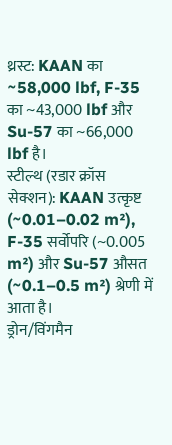थ्रस्ट: KAAN का ~58,000 lbf, F-35 का ~43,000 lbf और Su-57 का ~66,000 lbf है।
स्टील्थ (रडार क्रॉस सेक्शन): KAAN उत्कृष्ट (~0.01–0.02 m²), F-35 सर्वोपरि (~0.005 m²) और Su-57 औसत (~0.1–0.5 m²) श्रेणी में आता है।
ड्रोन/विंगमैन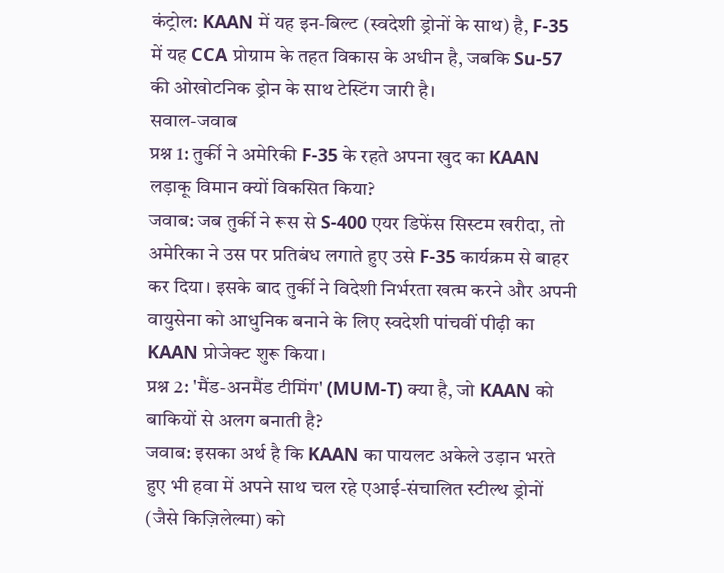कंट्रोल: KAAN में यह इन-बिल्ट (स्वदेशी ड्रोनों के साथ) है, F-35 में यह CCA प्रोग्राम के तहत विकास के अधीन है, जबकि Su-57 की ओखोटनिक ड्रोन के साथ टेस्टिंग जारी है।
सवाल-जवाब
प्रश्न 1: तुर्की ने अमेरिकी F-35 के रहते अपना खुद का KAAN लड़ाकू विमान क्यों विकसित किया?
जवाब: जब तुर्की ने रूस से S-400 एयर डिफेंस सिस्टम खरीदा, तो अमेरिका ने उस पर प्रतिबंध लगाते हुए उसे F-35 कार्यक्रम से बाहर कर दिया। इसके बाद तुर्की ने विदेशी निर्भरता खत्म करने और अपनी वायुसेना को आधुनिक बनाने के लिए स्वदेशी पांचवीं पीढ़ी का KAAN प्रोजेक्ट शुरू किया।
प्रश्न 2: 'मैंड-अनमैंड टीमिंग' (MUM-T) क्या है, जो KAAN को बाकियों से अलग बनाती है?
जवाब: इसका अर्थ है कि KAAN का पायलट अकेले उड़ान भरते हुए भी हवा में अपने साथ चल रहे एआई-संचालित स्टील्थ ड्रोनों (जैसे किज़िलेल्मा) को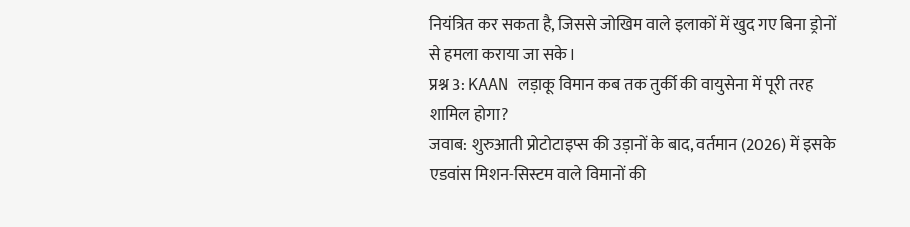नियंत्रित कर सकता है, जिससे जोखिम वाले इलाकों में खुद गए बिना ड्रोनों से हमला कराया जा सके।
प्रश्न 3: KAAN लड़ाकू विमान कब तक तुर्की की वायुसेना में पूरी तरह शामिल होगा?
जवाब: शुरुआती प्रोटोटाइप्स की उड़ानों के बाद, वर्तमान (2026) में इसके एडवांस मिशन-सिस्टम वाले विमानों की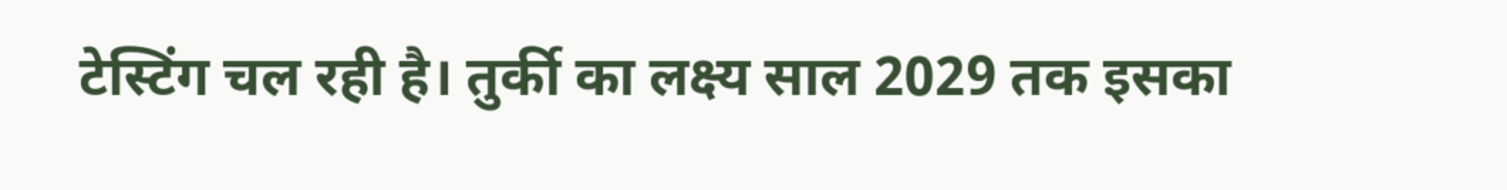टेस्टिंग चल रही है। तुर्की का लक्ष्य साल 2029 तक इसका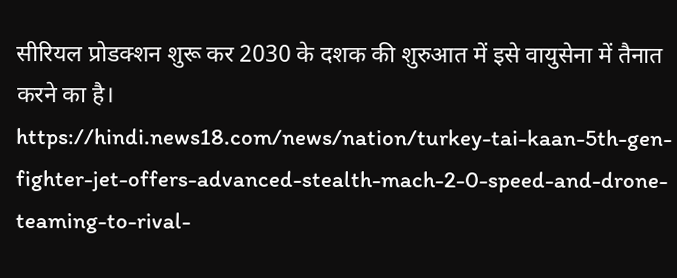सीरियल प्रोडक्शन शुरू कर 2030 के दशक की शुरुआत में इसे वायुसेना में तैनात करने का है।
https://hindi.news18.com/news/nation/turkey-tai-kaan-5th-gen-fighter-jet-offers-advanced-stealth-mach-2-0-speed-and-drone-teaming-to-rival-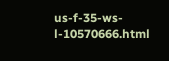us-f-35-ws-l-10570666.html